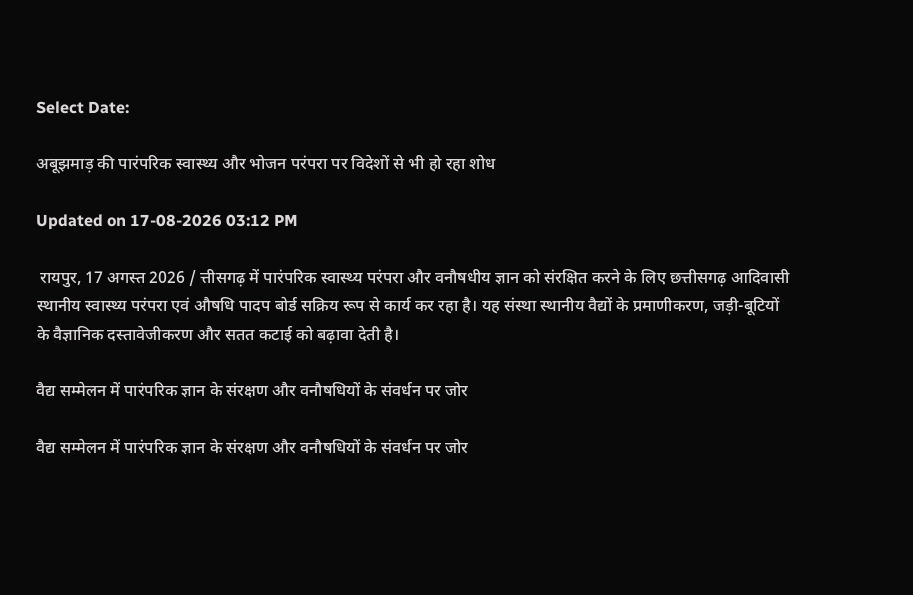Select Date:

अबूझमाड़ की पारंपरिक स्वास्थ्य और भोजन परंपरा पर विदेशों से भी हो रहा शोध

Updated on 17-08-2026 03:12 PM

 रायपुर, 17 अगस्त 2026 / त्तीसगढ़ में पारंपरिक स्वास्थ्य परंपरा और वनौषधीय ज्ञान को संरक्षित करने के लिए छत्तीसगढ़ आदिवासी स्थानीय स्वास्थ्य परंपरा एवं औषधि पादप बोर्ड सक्रिय रूप से कार्य कर रहा है। यह संस्था स्थानीय वैद्यों के प्रमाणीकरण, जड़ी-बूटियों के वैज्ञानिक दस्तावेजीकरण और सतत कटाई को बढ़ावा देती है।

वैद्य सम्मेलन में पारंपरिक ज्ञान के संरक्षण और वनौषधियों के संवर्धन पर जोर

वैद्य सम्मेलन में पारंपरिक ज्ञान के संरक्षण और वनौषधियों के संवर्धन पर जोर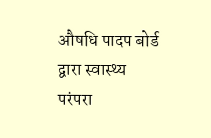औषधि पादप बोर्ड द्वारा स्वास्थ्य परंपरा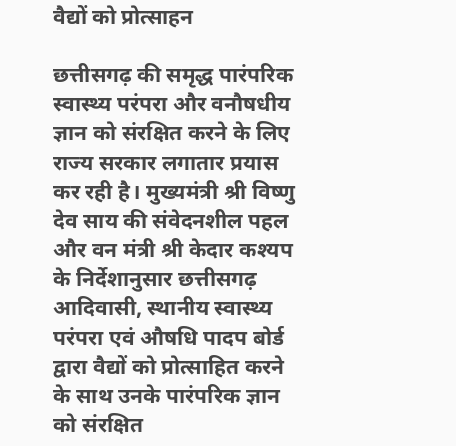वैद्यों को प्रोत्साहन

छत्तीसगढ़ की समृद्ध पारंपरिक स्वास्थ्य परंपरा और वनौषधीय ज्ञान को संरक्षित करने के लिए राज्य सरकार लगातार प्रयास कर रही है। मुख्यमंत्री श्री विष्णु देव साय की संवेदनशील पहल और वन मंत्री श्री केदार कश्यप के निर्देशानुसार छत्तीसगढ़ आदिवासी, स्थानीय स्वास्थ्य परंपरा एवं औषधि पादप बोर्ड द्वारा वैद्यों को प्रोत्साहित करने के साथ उनके पारंपरिक ज्ञान को संरक्षित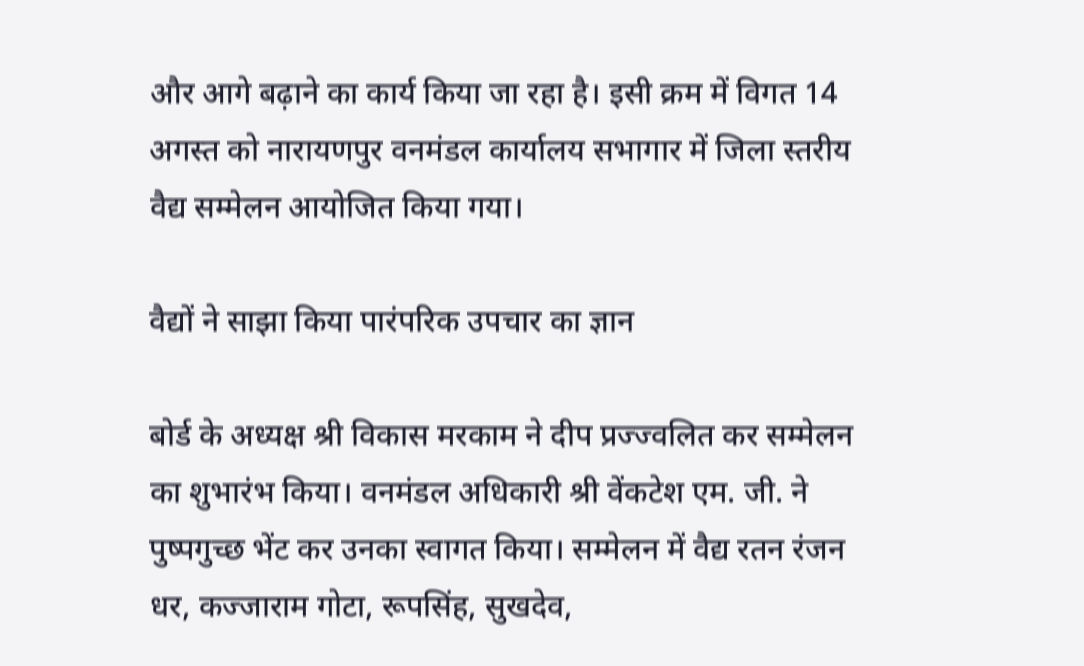और आगे बढ़ाने का कार्य किया जा रहा है। इसी क्रम में विगत 14 अगस्त को नारायणपुर वनमंडल कार्यालय सभागार में जिला स्तरीय वैद्य सम्मेलन आयोजित किया गया।

वैद्यों ने साझा किया पारंपरिक उपचार का ज्ञान

बोर्ड के अध्यक्ष श्री विकास मरकाम ने दीप प्रज्ज्वलित कर सम्मेलन का शुभारंभ किया। वनमंडल अधिकारी श्री वेंकटेश एम. जी. ने पुष्पगुच्छ भेंट कर उनका स्वागत किया। सम्मेलन में वैद्य रतन रंजन धर, कज्जाराम गोटा, रूपसिंह, सुखदेव,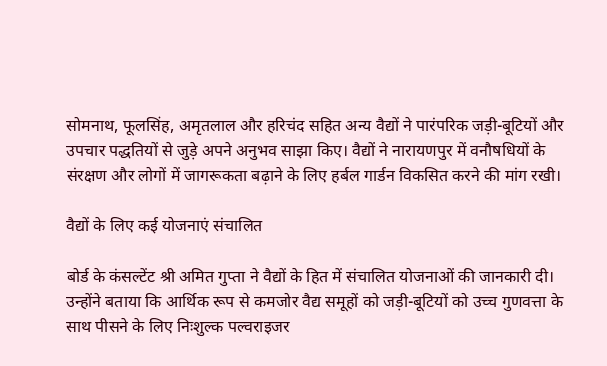सोमनाथ, फूलसिंह, अमृतलाल और हरिचंद सहित अन्य वैद्यों ने पारंपरिक जड़ी-बूटियों और उपचार पद्धतियों से जुड़े अपने अनुभव साझा किए। वैद्यों ने नारायणपुर में वनौषधियों के संरक्षण और लोगों में जागरूकता बढ़ाने के लिए हर्बल गार्डन विकसित करने की मांग रखी।

वैद्यों के लिए कई योजनाएं संचालित

बोर्ड के कंसल्टेंट श्री अमित गुप्ता ने वैद्यों के हित में संचालित योजनाओं की जानकारी दी। उन्होंने बताया कि आर्थिक रूप से कमजोर वैद्य समूहों को जड़ी-बूटियों को उच्च गुणवत्ता के साथ पीसने के लिए निःशुल्क पल्वराइजर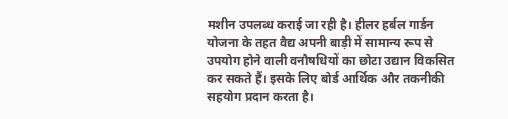मशीन उपलब्ध कराई जा रही है। हीलर हर्बल गार्डन योजना के तहत वैद्य अपनी बाड़ी में सामान्य रूप से उपयोग होने वाली वनौषधियों का छोटा उद्यान विकसित कर सकते हैं। इसके लिए बोर्ड आर्थिक और तकनीकी सहयोग प्रदान करता है।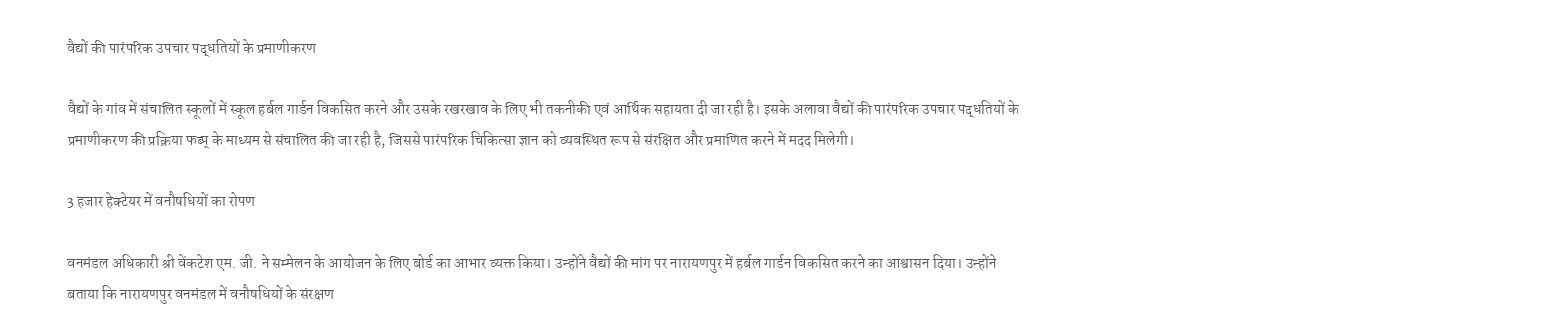वैद्यों की पारंपरिक उपचार पद्धतियों के प्रमाणीकरण

वैद्यों के गांव में संचालित स्कूलों में स्कूल हर्बल गार्डन विकसित करने और उसके रखरखाव के लिए भी तकनीकी एवं आर्थिक सहायता दी जा रही है। इसके अलावा वैद्यों की पारंपरिक उपचार पद्धतियों के प्रमाणीकरण की प्रक्रिया फब्प् के माध्यम से संचालित की जा रही है, जिससे पारंपरिक चिकित्सा ज्ञान को व्यवस्थित रूप से संरक्षित और प्रमाणित करने में मदद मिलेगी।

3 हजार हेक्टेयर में वनौषधियों का रोपण

वनमंडल अधिकारी श्री वेंकटेश एम. जी. ने सम्मेलन के आयोजन के लिए बोर्ड का आभार व्यक्त किया। उन्होंने वैद्यों की मांग पर नारायणपुर में हर्बल गार्डन विकसित करने का आश्वासन दिया। उन्होंने बताया कि नारायणपुर वनमंडल में वनौषधियों के संरक्षण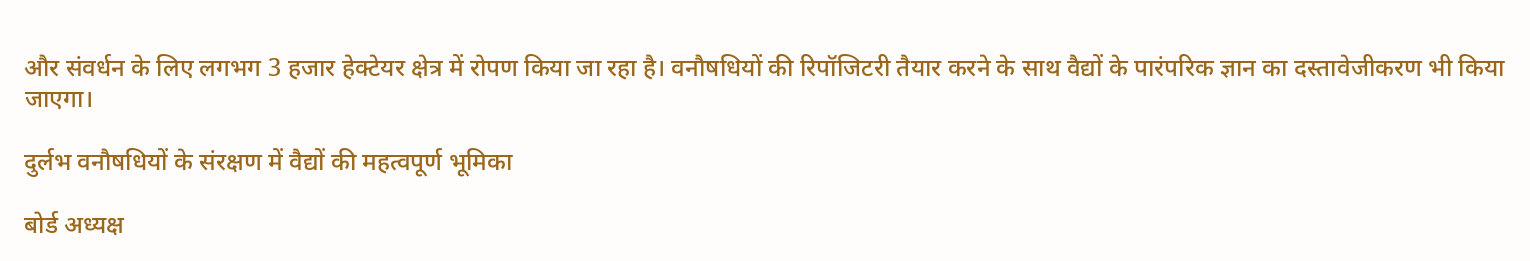और संवर्धन के लिए लगभग 3 हजार हेक्टेयर क्षेत्र में रोपण किया जा रहा है। वनौषधियों की रिपॉजिटरी तैयार करने के साथ वैद्यों के पारंपरिक ज्ञान का दस्तावेजीकरण भी किया जाएगा।

दुर्लभ वनौषधियों के संरक्षण में वैद्यों की महत्वपूर्ण भूमिका

बोर्ड अध्यक्ष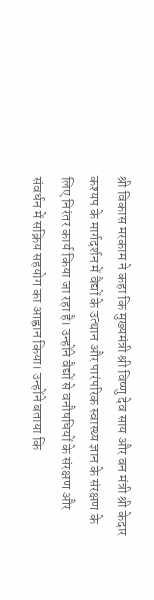श्री विकास मरकाम ने कहा कि मुख्यमंत्री श्री विष्णु देव साय और वन मंत्री श्री केदार कश्यप के मार्गदर्शन में वैद्यों के उत्थान और पारंपरिक स्वास्थ्य ज्ञान के संरक्षण के लिए निरंतर कार्य किया जा रहा है। उन्होंने वैद्यों से वनौषधियों के संरक्षण और संवर्धन में सक्रिय सहयोग का आह्वान किया। उन्होंने बताया कि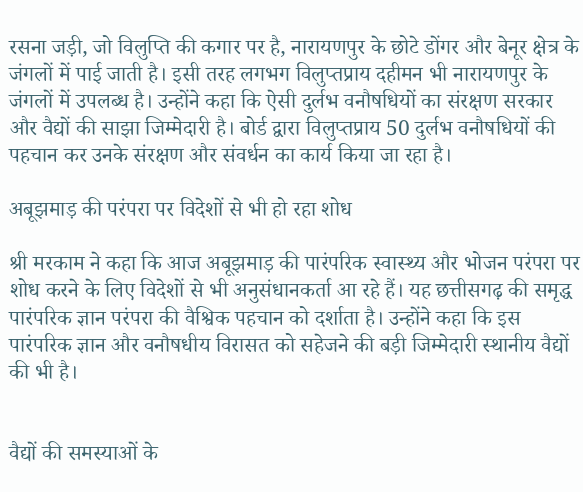रसना जड़ी, जो विलुप्ति की कगार पर है, नारायणपुर के छोटे डोंगर और बेनूर क्षेत्र के जंगलों में पाई जाती है। इसी तरह लगभग विलुप्तप्राय दहीमन भी नारायणपुर के जंगलों में उपलब्ध है। उन्होंने कहा कि ऐसी दुर्लभ वनौषधियों का संरक्षण सरकार और वैद्यों की साझा जिम्मेदारी है। बोर्ड द्वारा विलुप्तप्राय 50 दुर्लभ वनौषधियों की पहचान कर उनके संरक्षण और संवर्धन का कार्य किया जा रहा है।

अबूझमाड़ की परंपरा पर विदेशों से भी हो रहा शोध

श्री मरकाम ने कहा कि आज अबूझमाड़ की पारंपरिक स्वास्थ्य और भोजन परंपरा पर शोध करने के लिए विदेशों से भी अनुसंधानकर्ता आ रहे हैं। यह छत्तीसगढ़ की समृद्ध पारंपरिक ज्ञान परंपरा की वैश्विक पहचान को दर्शाता है। उन्होंने कहा कि इस पारंपरिक ज्ञान और वनौषधीय विरासत को सहेजने की बड़ी जिम्मेदारी स्थानीय वैद्यों की भी है।


वैद्यों की समस्याओं के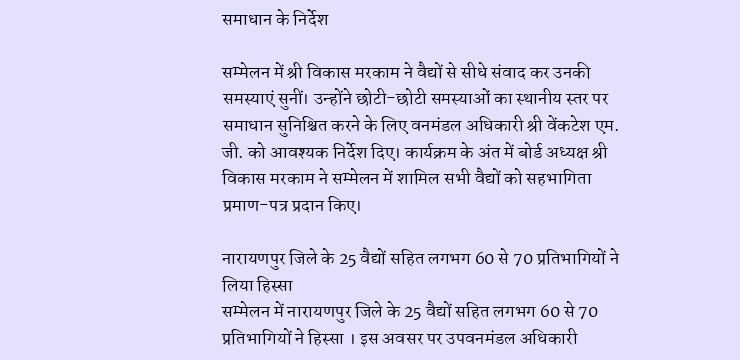समाधान के निर्देश

सम्मेलन में श्री विकास मरकाम ने वैद्यों से सीधे संवाद कर उनकी समस्याएं सुनीं। उन्होंने छोटी-छोटी समस्याओं का स्थानीय स्तर पर समाधान सुनिश्चित करने के लिए वनमंडल अधिकारी श्री वेंकटेश एम. जी. को आवश्यक निर्देश दिए। कार्यक्रम के अंत में बोर्ड अध्यक्ष श्री विकास मरकाम ने सम्मेलन में शामिल सभी वैद्यों को सहभागिता प्रमाण-पत्र प्रदान किए।

नारायणपुर जिले के 25 वैद्यों सहित लगभग 60 से 70 प्रतिभागियों ने लिया हिस्सा
सम्मेलन में नारायणपुर जिले के 25 वैद्यों सहित लगभग 60 से 70 प्रतिभागियों ने हिस्सा । इस अवसर पर उपवनमंडल अधिकारी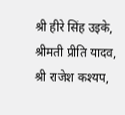श्री हीरे सिंह उइके, श्रीमती प्रीति यादव, श्री राजेश कश्यप,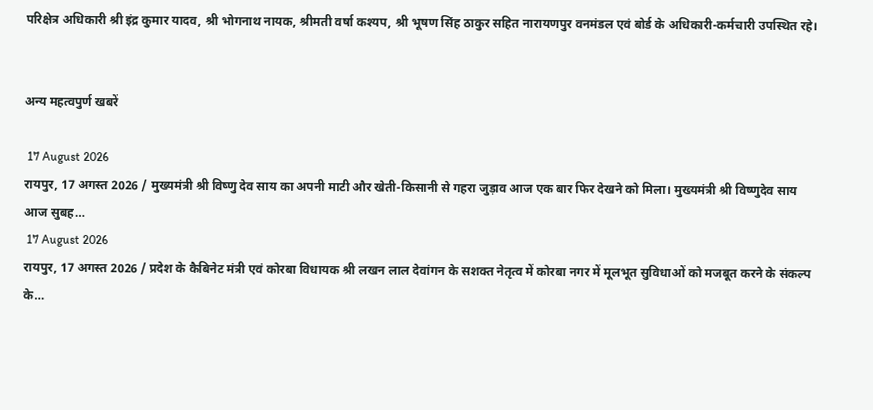परिक्षेत्र अधिकारी श्री इंद्र कुमार यादव, श्री भोगनाथ नायक, श्रीमती वर्षा कश्यप, श्री भूषण सिंह ठाकुर सहित नारायणपुर वनमंडल एवं बोर्ड के अधिकारी-कर्मचारी उपस्थित रहे।


अन्य महत्वपुर्ण खबरें

 17 August 2026
रायपुर, 17 अगस्त 2026 / मुख्यमंत्री श्री विष्णु देव साय का अपनी माटी और खेती-किसानी से गहरा जुड़ाव आज एक बार फिर देखने को मिला। मुख्यमंत्री श्री विष्णुदेव साय आज सुबह…
 17 August 2026
रायपुर, 17 अगस्त 2026 / प्रदेश के कैबिनेट मंत्री एवं कोरबा विधायक श्री लखन लाल देवांगन के सशक्त नेतृत्व में कोरबा नगर में मूलभूत सुविधाओं को मजबूत करने के संकल्प के…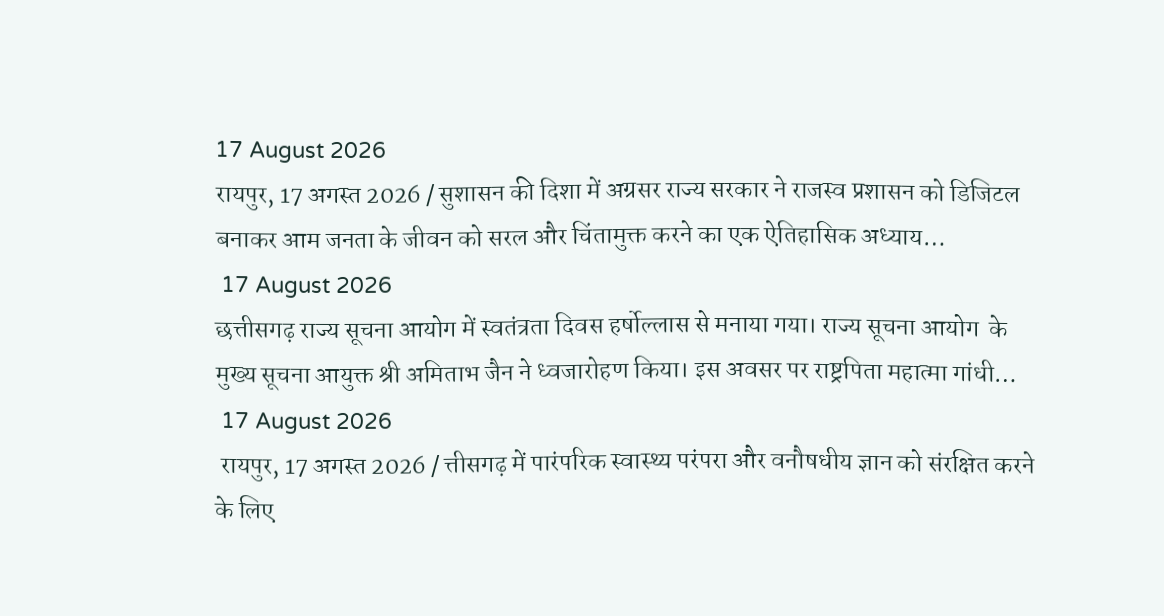17 August 2026
रायपुर, 17 अगस्त 2026 / सुशासन की दिशा में अग्रसर राज्य सरकार ने राजस्व प्रशासन को डिजिटल बनाकर आम जनता के जीवन को सरल और चिंतामुक्त करने का एक ऐतिहासिक अध्याय…
 17 August 2026
छत्तीसगढ़ राज्य सूचना आयोग में स्वतंत्रता दिवस हर्षोल्लास से मनाया गया। राज्य सूचना आयोग  के मुख्य सूचना आयुक्त श्री अमिताभ जैन ने ध्वजारोहण किया। इस अवसर पर राष्ट्रपिता महात्मा गांधी…
 17 August 2026
 रायपुर, 17 अगस्त 2026 / त्तीसगढ़ में पारंपरिक स्वास्थ्य परंपरा और वनौषधीय ज्ञान को संरक्षित करने के लिए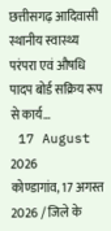छत्तीसगढ़ आदिवासी स्थानीय स्वास्थ्य परंपरा एवं औषधि पादप बोर्ड सक्रिय रूप से कार्य…
 17 August 2026
कोण्डागांव, 17 अगस्त 2026 / जिले के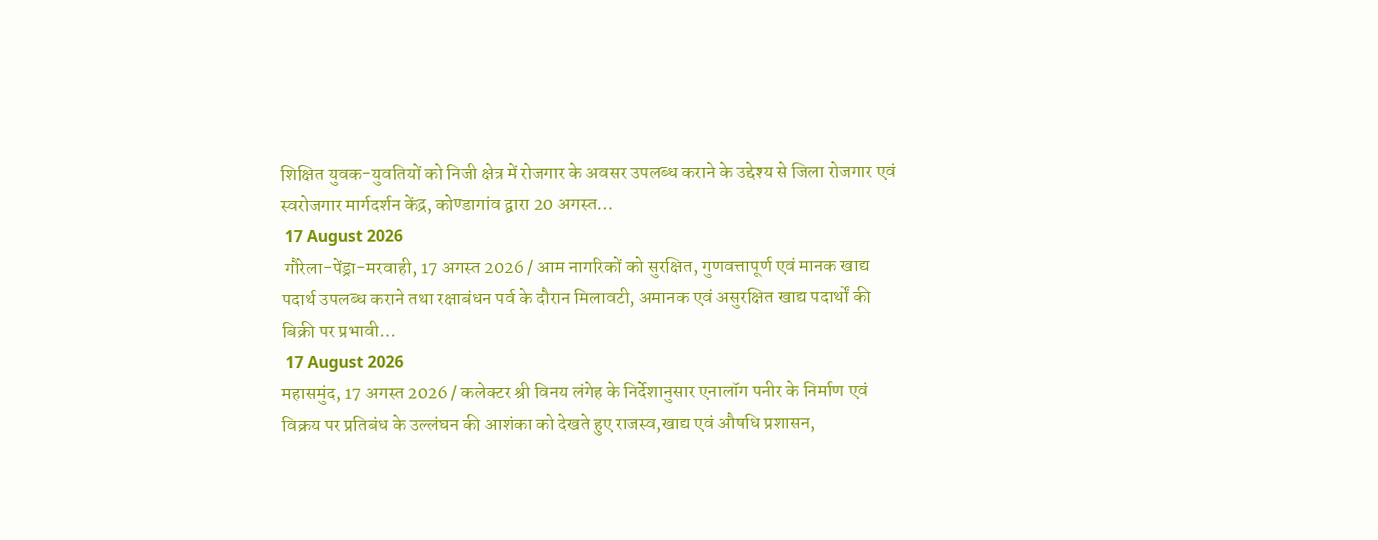शिक्षित युवक-युवतियों को निजी क्षेत्र में रोजगार के अवसर उपलब्ध कराने के उद्देश्य से जिला रोजगार एवं स्वरोजगार मार्गदर्शन केंद्र, कोण्डागांव द्वारा 20 अगस्त…
 17 August 2026
 गौरेला-पेंड्रा-मरवाही, 17 अगस्त 2026 / आम नागरिकों को सुरक्षित, गुणवत्तापूर्ण एवं मानक खाद्य पदार्थ उपलब्ध कराने तथा रक्षाबंधन पर्व के दौरान मिलावटी, अमानक एवं असुरक्षित खाद्य पदार्थों की बिक्री पर प्रभावी…
 17 August 2026
महासमुंद, 17 अगस्त 2026 / कलेक्टर श्री विनय लंगेह के निर्देशानुसार एनालॉग पनीर के निर्माण एवं विक्रय पर प्रतिबंध के उल्लंघन की आशंका को देखते हुए राजस्व,खाद्य एवं औषधि प्रशासन,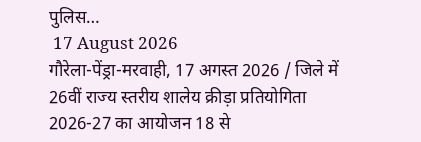पुलिस…
 17 August 2026
गौरेला-पेंड्रा-मरवाही, 17 अगस्त 2026 / जिले में 26वीं राज्य स्तरीय शालेय क्रीड़ा प्रतियोगिता 2026-27 का आयोजन 18 से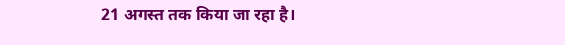21 अगस्त तक किया जा रहा है।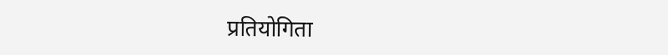प्रतियोगिता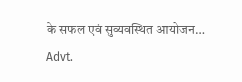के सफल एवं सुव्यवस्थित आयोजन…
Advt.